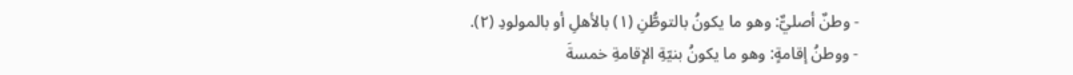- وطنٌ أصليٌّ: وهو ما يكونُ بالتوطُّنِ (١) بالأهلِ أو بالمولودِ (٢).
- ووطنُ إقامةٍ: وهو ما يكونُ بنيّةِ الإقامةِ خمسةَ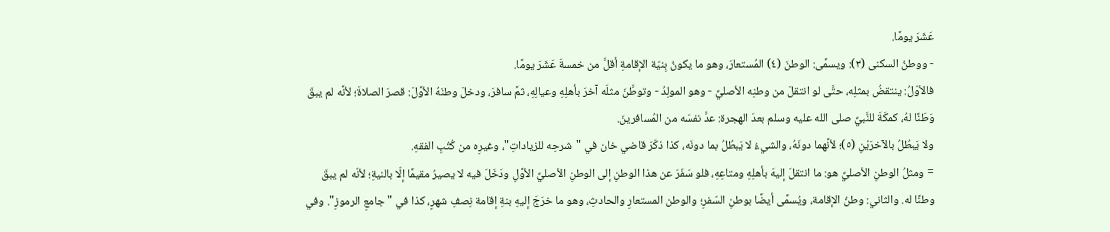عَشَرَ يومًا.
- ووطنُ السكنى (٣): ويسمَّى: الوطنَ (٤) المُستعارَ، وهو ما يكونُ بِنيّة الإقامةِ أقلَّ من خمسةَ عَشَرَ يومًا.
فالأوّلُ: ينتقضُ بمثلِه، حتَّى لو انتقلَ من وطنِه الأصليِّ - وهو المولِدُ - وتوطَّنَ مثلَه آخرَ بأهلِهِ وعيالِهِ، ثمَّ سافرَ، ودخلَ وطنَهُ الأوَّلَ: قصرَ الصلاةَ؛ لأنَّه لم يبقَ وَطَنًا لهُ، كمكَةَ للنَّبيِّ صلى الله عليه وسلم بعدَ الهجرة: عدَّ نفسَه من المُسافرينَ.
ولا يَبطُلُ بالآخرَيْنِ (٥)؛ لأنَّهما دونَهُ، والشيءُ لا يَبطُلُ بما دونَه، كذا ذكَرَ قاضي خان في "شرحِه للزياداتِ"، وغيرِه من كُتُبِ الفقهِ.
= ومثلُ الوطنِ الأصليِّ هو: ما انتقلَ إليهَ بأهلِهِ ومتاعِهِ، فلو سَفَرَ عن هذا الوطنِ إلى الوطنِ الأصليِّ الأوَّلِ ودَخَلَ فيه لا يصيرُ مقيمًا إلّا بالنيةِ؛ لأنّه لم يبقَ وطنًا له. والثاني: وطنُ الإقامة، ويُسمَّى أيضًا بوطنِ السّفرِ؛ والوطن المستعارِ والحادثِ، وهو ما خرَجَ إليهِ بنةِ إقامة نِصفِ شهرٍ، كذا في "جامعِ الرموزِ". وفي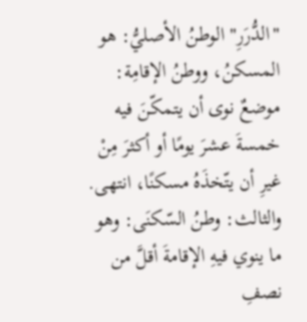"الدُّرَرِ" الوطنُ الأصليُّ: هو المسكنُ، ووطنُ الإقامِة: موضعٌ نوى أن يتمكّنَ فيه خمسةَ عشرَ يومًا أو أكثرَ مِنْ غيرِ أن يتّخذَهُ مسكنًا، انتهى. والثالث: وطنُ السّكنَى: وهو ما ينوي فيهِ الإقامةَ أقلَّ من نصفِ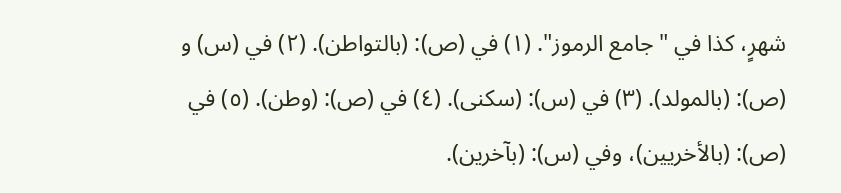شهرٍ، كذا في "جامع الرموز". (١) في (ص): (بالتواطن). (٢) في (س) و (ص): (بالمولد). (٣) في (س): (سكنى). (٤) في (ص): (وطن). (٥) في (ص): (بالأخريين)، وفي (س): (بآخرين).